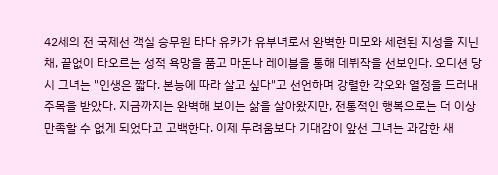42세의 전 국제선 객실 승무원 타다 유카가 유부녀로서 완벽한 미모와 세련된 지성을 지닌 채, 끝없이 타오르는 성적 욕망을 품고 마돈나 레이블을 통해 데뷔작을 선보인다. 오디션 당시 그녀는 "인생은 짧다. 본능에 따라 살고 싶다"고 선언하며 강렬한 각오와 열정을 드러내 주목을 받았다. 지금까지는 완벽해 보이는 삶을 살아왔지만, 전통적인 행복으로는 더 이상 만족할 수 없게 되었다고 고백한다. 이제 두려움보다 기대감이 앞선 그녀는 과감한 새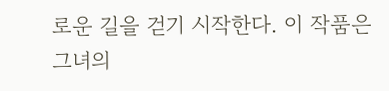로운 길을 걷기 시작한다. 이 작품은 그녀의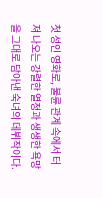첫 성인 영화로, 불륜 관계 속에서 터져 나오는 강렬한 열정과 생생한 욕망을 그대로 담아낸 숙녀의 데뷔작이다.